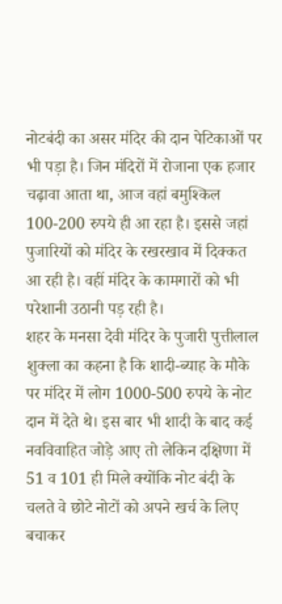नोटबंदी का असर मंदिर की दान पेटिकाओं पर भी पड़ा है। जिन मंदिरों में रोजाना एक हजार चढ़ावा आता था, आज वहां बमुश्किल 100-200 रुपये ही आ रहा है। इससे जहां पुजारियों को मंदिर के रखरखाव में दिक्कत आ रही है। वहीं मंदिर के कामगारों को भी परेशानी उठानी पड़ रही है।
शहर के मनसा देवी मंदिर के पुजारी पुत्तीलाल शुक्ला का कहना है कि शादी-ब्याह के मौके पर मंदिर में लोग 1000-500 रुपये के नोट दान में देते थे। इस बार भी शादी के बाद कई नवविवाहित जोड़े आए तो लेकिन दक्षिणा में 51 व 101 ही मिले क्योंकि नोट बंदी के चलते वे छोटे नोटों को अपने खर्च के लिए बचाकर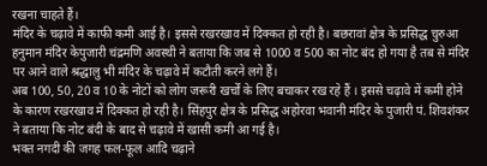रखना चाहते हैं।
मंदिर के चढ़ावे में काफी कमी आई है। इससे रखरखाव में दिक्कत हो रही है। बछरावां क्षेत्र के प्रसिद्ध चुरुआ हनुमान मंदिर केपुजारी चंद्रमणि अवस्थी ने बताया कि जब से 1000 व 500 का नोट बंद हो गया है तब से मंदिर पर आने वाले श्रद्धालु भी मंदिर के चढ़ावे में कटौती करने लगे हैं।
अब 100, 50, 20 व 10 के नोटों को लोग जरूरी खर्चों के लिए बचाकर रख रहे हैं । इससे चढ़ावे में कमी होने के कारण रखरखाव में दिक्कत हो रही है। सिंहपुर क्षेत्र के प्रसिद्ध अहोरवा भवानी मंदिर के पुजारी पं. शिवशंकर ने बताया कि नोट बंदी के बाद से चढ़ावे में खासी कमी आ गई है।
भक्त नगदी की जगह फल-फूल आदि चढ़ाने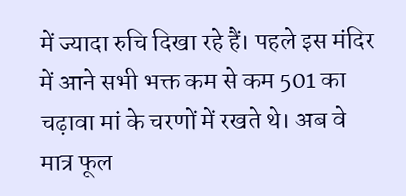में ज्यादा रुचि दिखा रहे हैं। पहले इस मंदिर में आने सभी भक्त कम से कम 501 का चढ़ावा मां के चरणों में रखते थे। अब वे मात्र फूल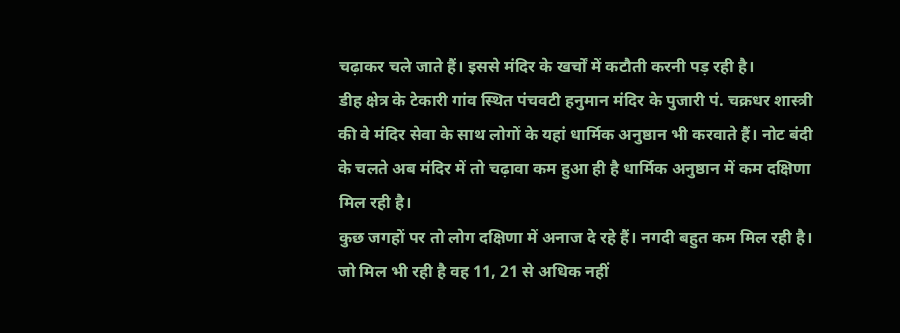चढ़ाकर चले जाते हैं। इससे मंदिर के खर्चों में कटौती करनी पड़ रही है।
डीह क्षेत्र के टेकारी गांव स्थित पंचवटी हनुमान मंदिर के पुजारी पं. चक्रधर शास्त्री की वे मंदिर सेवा के साथ लोगों के यहां धार्मिक अनुष्ठान भी करवाते हैं। नोट बंदी के चलते अब मंदिर में तो चढ़ावा कम हुआ ही है धार्मिक अनुष्ठान में कम दक्षिणा मिल रही है।
कुछ जगहों पर तो लोग दक्षिणा में अनाज दे रहे हैं। नगदी बहुत कम मिल रही है। जो मिल भी रही है वह 11, 21 से अधिक नहीं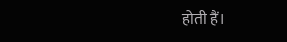होती हैं।